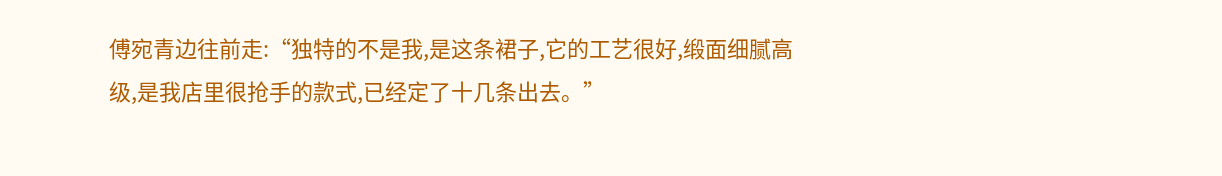傅宛青边往前走:“独特的不是我,是这条裙子,它的工艺很好,缎面细腻高级,是我店里很抢手的款式,已经定了十几条出去。”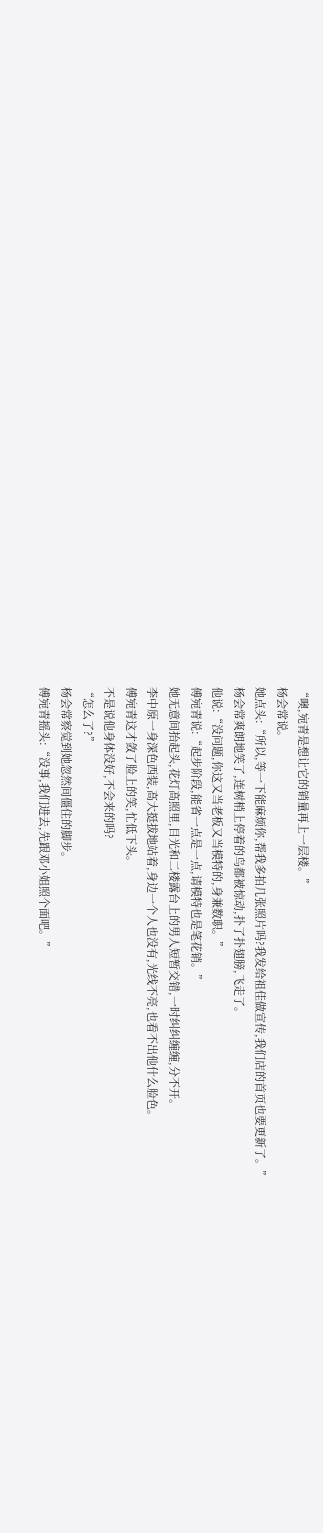“噢,宛青是想让它的销量再上一层楼。”
杨会常说。
她点头:“所以,等一下能麻烦你,帮我多拍几张照片吗?我发给祖佳做宣传,我们店的首页也要更新了。”
杨会常爽朗地笑了,连树梢上停着的鸟都被惊动,扑了扑翅膀,飞走了。
他说:“没问题,你这又当老板又当模特的,身兼数职。”
傅宛青说:“起步阶段,能省一点是一点,请模特也是笔花销。”
她无意间抬起头,花灯高照里,目光和二楼露台上的男人短暂交错,一时纠纠缠缠,分不开。
李中原一身深色西装,高大挺拔地站着,身边一个人也没有,光线不亮,也看不出他什么脸色。
傅宛青这才敛了脸上的笑,忙低下头。
不是说他身体没好,不会来的吗?
“怎么了?”
杨会常察觉到她忽然间僵住的脚步。
傅宛青摇头:“没事,我们进去,先跟邓小姐照个面吧。”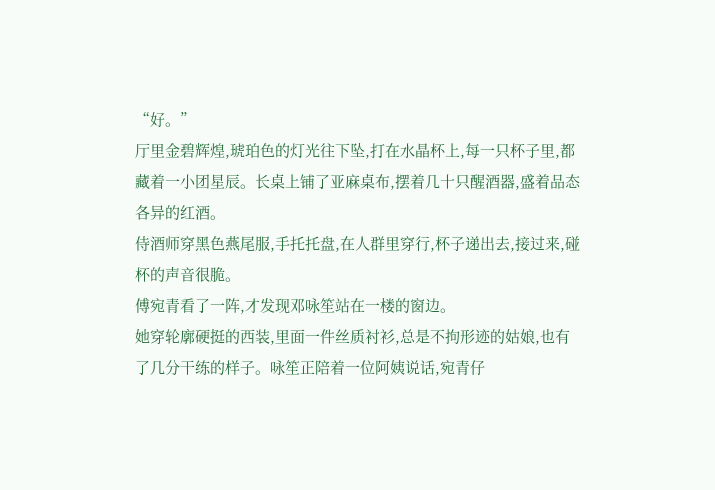“好。”
厅里金碧辉煌,琥珀色的灯光往下坠,打在水晶杯上,每一只杯子里,都藏着一小团星辰。长桌上铺了亚麻桌布,摆着几十只醒酒器,盛着品态各异的红酒。
侍酒师穿黑色燕尾服,手托托盘,在人群里穿行,杯子递出去,接过来,碰杯的声音很脆。
傅宛青看了一阵,才发现邓咏笙站在一楼的窗边。
她穿轮廓硬挺的西装,里面一件丝质衬衫,总是不拘形迹的姑娘,也有了几分干练的样子。咏笙正陪着一位阿姨说话,宛青仔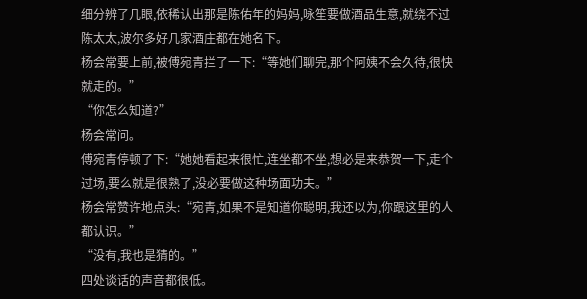细分辨了几眼,依稀认出那是陈佑年的妈妈,咏笙要做酒品生意,就绕不过陈太太,波尔多好几家酒庄都在她名下。
杨会常要上前,被傅宛青拦了一下:“等她们聊完,那个阿姨不会久待,很快就走的。”
“你怎么知道?”
杨会常问。
傅宛青停顿了下:“她她看起来很忙,连坐都不坐,想必是来恭贺一下,走个过场,要么就是很熟了,没必要做这种场面功夫。”
杨会常赞许地点头:“宛青,如果不是知道你聪明,我还以为,你跟这里的人都认识。”
“没有,我也是猜的。”
四处谈话的声音都很低。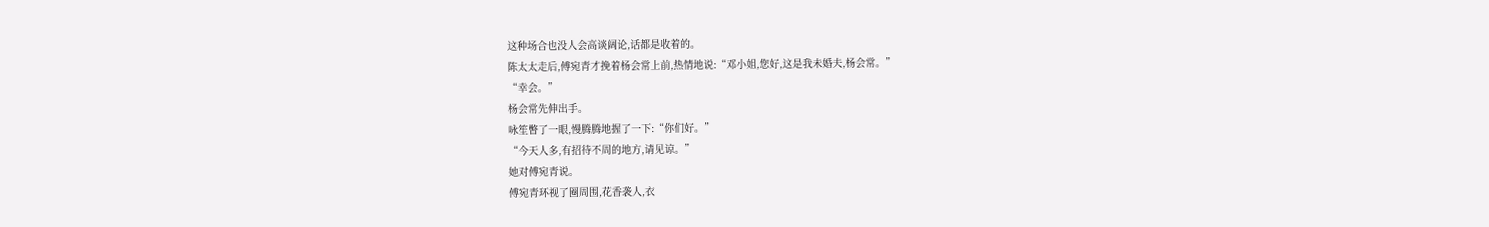这种场合也没人会高谈阔论,话都是收着的。
陈太太走后,傅宛青才挽着杨会常上前,热情地说:“邓小姐,您好,这是我未婚夫,杨会常。”
“幸会。”
杨会常先伸出手。
咏笙瞥了一眼,慢腾腾地握了一下:“你们好。”
“今天人多,有招待不周的地方,请见谅。”
她对傅宛青说。
傅宛青环视了圈周围,花香袭人,衣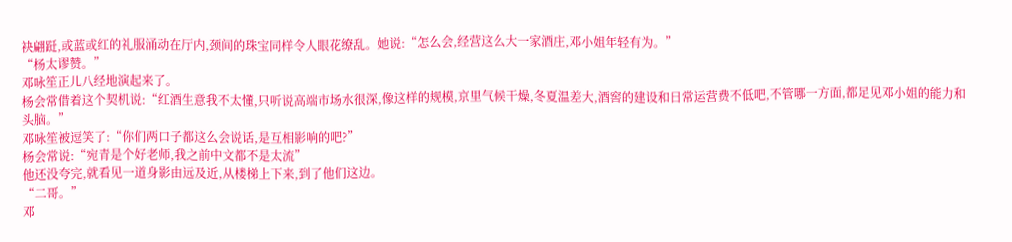袂翩跹,或蓝或红的礼服涌动在厅内,颈间的珠宝同样令人眼花缭乱。她说:“怎么会,经营这么大一家酒庄,邓小姐年轻有为。”
“杨太谬赞。”
邓咏笙正儿八经地演起来了。
杨会常借着这个契机说:“红酒生意我不太懂,只听说高端市场水很深,像这样的规模,京里气候干燥,冬夏温差大,酒窖的建设和日常运营费不低吧,不管哪一方面,都足见邓小姐的能力和头脑。”
邓咏笙被逗笑了:“你们两口子都这么会说话,是互相影响的吧?”
杨会常说:“宛青是个好老师,我之前中文都不是太流”
他还没夸完,就看见一道身影由远及近,从楼梯上下来,到了他们这边。
“二哥。”
邓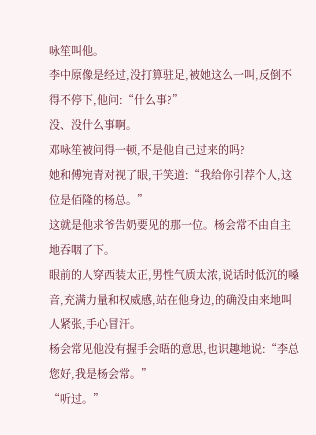咏笙叫他。
李中原像是经过,没打算驻足,被她这么一叫,反倒不得不停下,他问:“什么事?”
没、没什么事啊。
邓咏笙被问得一顿,不是他自己过来的吗?
她和傅宛青对视了眼,干笑道:“我给你引荐个人,这位是佰隆的杨总。”
这就是他求爷告奶要见的那一位。杨会常不由自主地吞咽了下。
眼前的人穿西装太正,男性气质太浓,说话时低沉的嗓音,充满力量和权威感,站在他身边,的确没由来地叫人紧张,手心冒汗。
杨会常见他没有握手会晤的意思,也识趣地说:“李总您好,我是杨会常。”
“听过。”